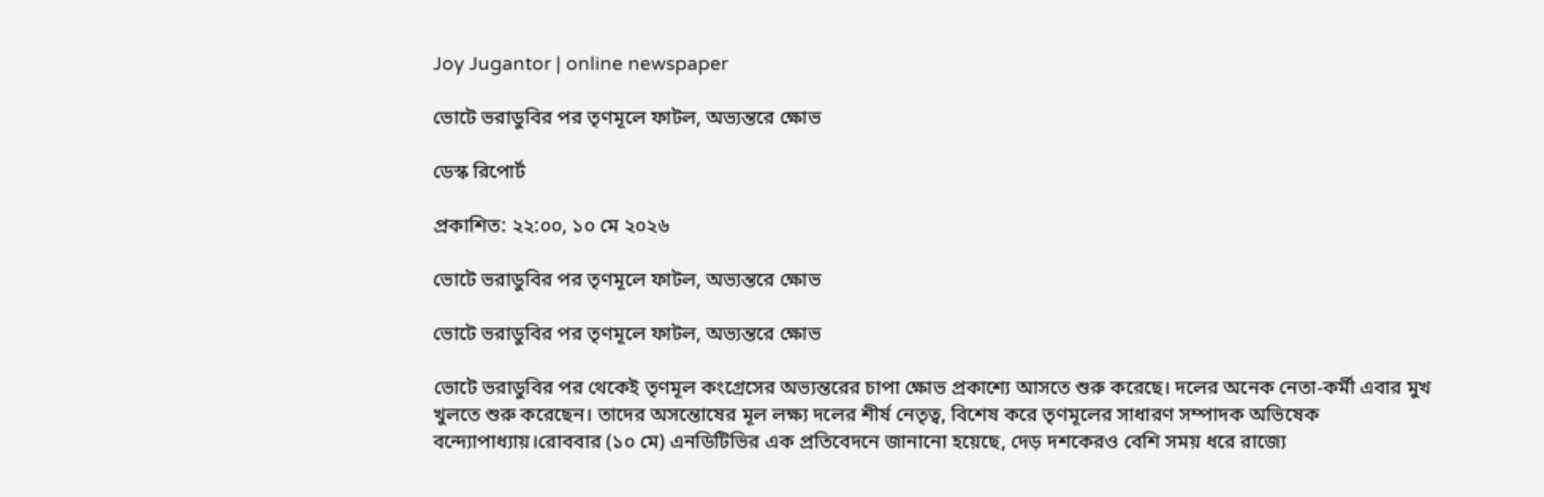Joy Jugantor | online newspaper

ভোটে ভরাডুবির পর তৃণমূলে ফাটল, অভ্যন্তরে ক্ষোভ

ডেস্ক রিপোর্ট

প্রকাশিত: ২২:০০, ১০ মে ২০২৬

ভোটে ভরাডুবির পর তৃণমূলে ফাটল, অভ্যন্তরে ক্ষোভ

ভোটে ভরাডুবির পর তৃণমূলে ফাটল, অভ্যন্তরে ক্ষোভ

ভোটে ভরাডুবির পর থেকেই তৃণমূল কংগ্রেসের অভ্যন্তরের চাপা ক্ষোভ প্রকাশ্যে আসতে শুরু করেছে। দলের অনেক নেতা-কর্মী এবার মুখ খুলতে শুরু করেছেন। তাদের অসন্তোষের মূল লক্ষ্য দলের শীর্ষ নেতৃত্ব, বিশেষ করে তৃণমূলের সাধারণ সম্পাদক অভিষেক বন্দ্যোপাধ্যায়।রোববার (১০ মে) এনডিটিভির এক প্রতিবেদনে জানানো হয়েছে, দেড় দশকেরও বেশি সময় ধরে রাজ্যে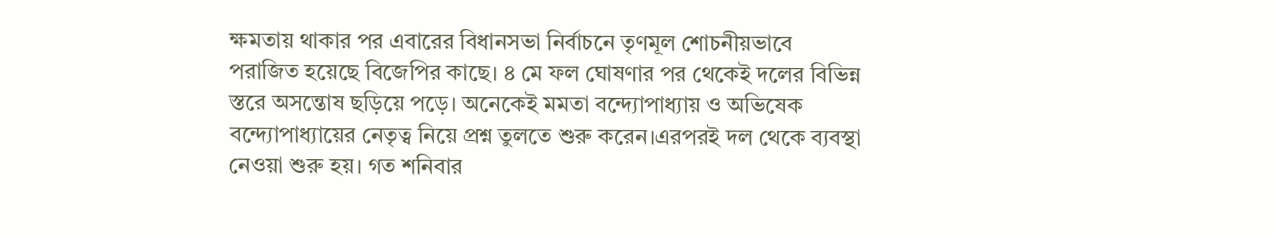ক্ষমতায় থাকার পর এবারের বিধানসভা নির্বাচনে তৃণমূল শোচনীয়ভাবে পরাজিত হয়েছে বিজেপির কাছে। ৪ মে ফল ঘোষণার পর থেকেই দলের বিভিন্ন স্তরে অসন্তোষ ছড়িয়ে পড়ে। অনেকেই মমতা বন্দ্যোপাধ্যায় ও অভিষেক বন্দ্যোপাধ্যায়ের নেতৃত্ব নিয়ে প্রশ্ন তুলতে শুরু করেন।এরপরই দল থেকে ব্যবস্থা নেওয়া শুরু হয়। গত শনিবার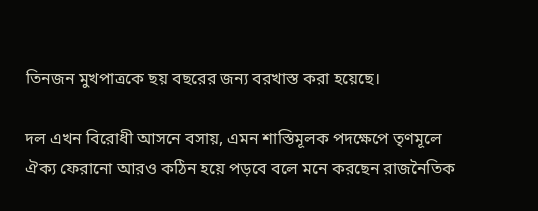তিনজন মুখপাত্রকে ছয় বছরের জন্য বরখাস্ত করা হয়েছে।

দল এখন বিরোধী আসনে বসায়, এমন শাস্তিমূলক পদক্ষেপে তৃণমূলে ঐক্য ফেরানো আরও কঠিন হয়ে পড়বে বলে মনে করছেন রাজনৈতিক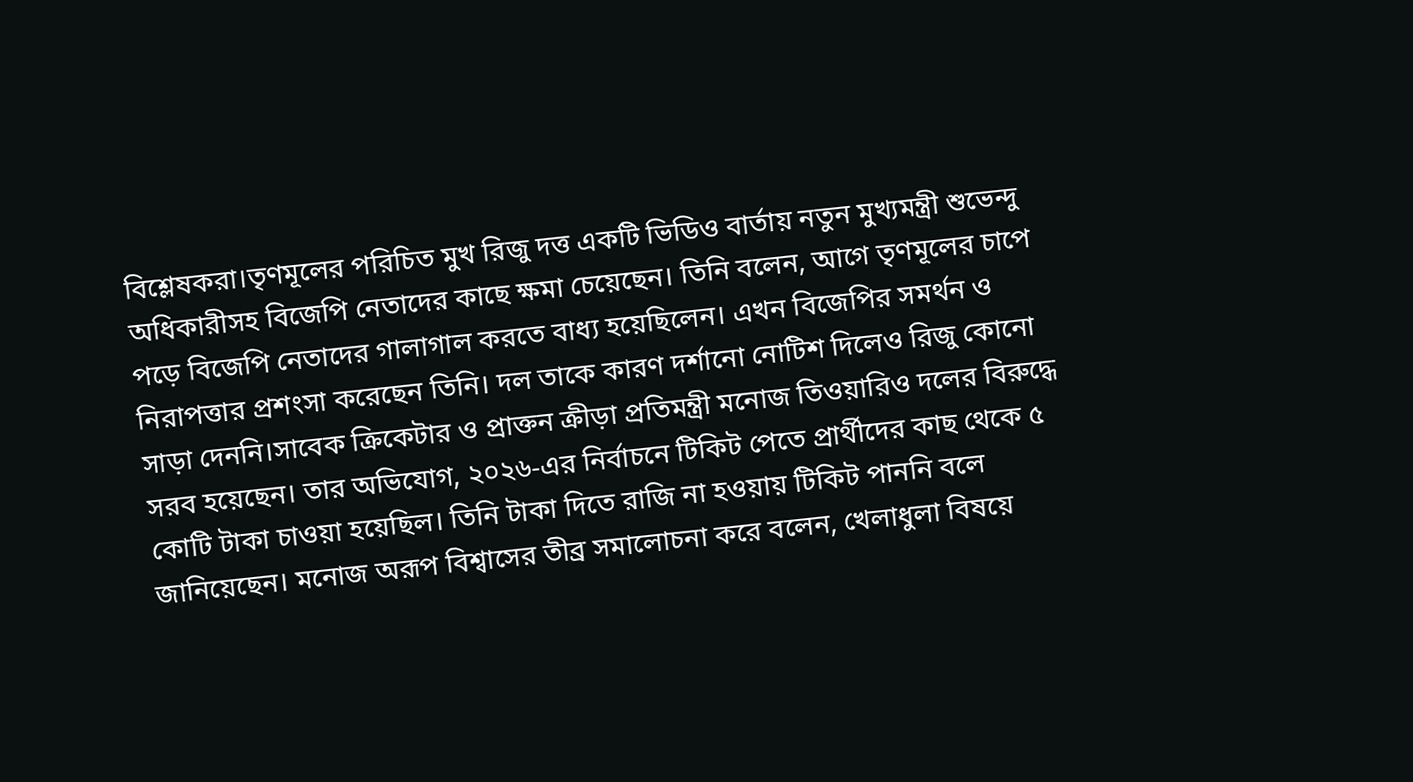বিশ্লেষকরা।তৃণমূলের পরিচিত মুখ রিজু দত্ত একটি ভিডিও বার্তায় নতুন মুখ্যমন্ত্রী শুভেন্দু অধিকারীসহ বিজেপি নেতাদের কাছে ক্ষমা চেয়েছেন। তিনি বলেন, আগে তৃণমূলের চাপে পড়ে বিজেপি নেতাদের গালাগাল করতে বাধ্য হয়েছিলেন। এখন বিজেপির সমর্থন ও নিরাপত্তার প্রশংসা করেছেন তিনি। দল তাকে কারণ দর্শানো নোটিশ দিলেও রিজু কোনো সাড়া দেননি।সাবেক ক্রিকেটার ও প্রাক্তন ক্রীড়া প্রতিমন্ত্রী মনোজ তিওয়ারিও দলের বিরুদ্ধে সরব হয়েছেন। তার অভিযোগ, ২০২৬-এর নির্বাচনে টিকিট পেতে প্রার্থীদের কাছ থেকে ৫ কোটি টাকা চাওয়া হয়েছিল। তিনি টাকা দিতে রাজি না হওয়ায় টিকিট পাননি বলে জানিয়েছেন। মনোজ অরূপ বিশ্বাসের তীব্র সমালোচনা করে বলেন, খেলাধুলা বিষয়ে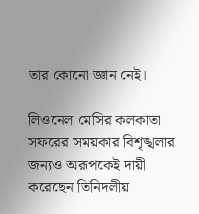তার কোনো জ্ঞান নেই।

লিওনেল মেসির কলকাতা সফরের সময়কার বিশৃঙ্খলার জন্যও অরূপকেই দায়ী করেছেন তিনিদলীয়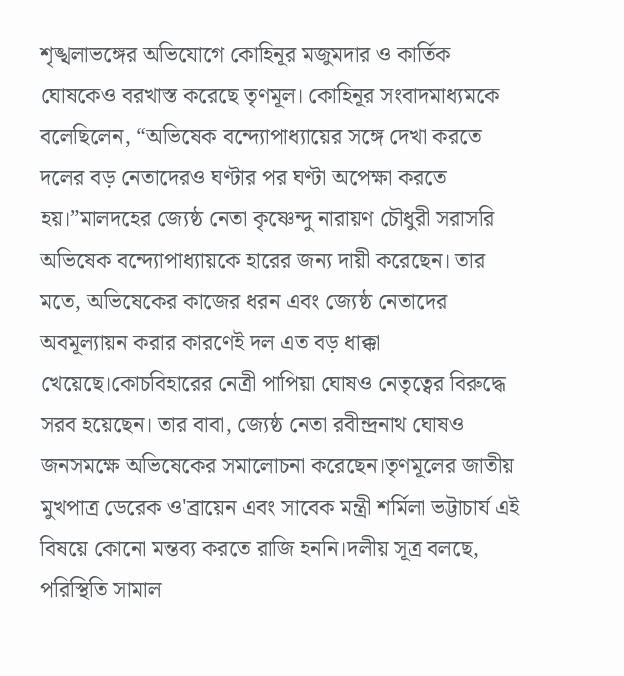শৃঙ্খলাভঙ্গের অভিযোগে কোহিনূর মজুমদার ও কার্তিক ঘোষকেও বরখাস্ত করেছে তৃণমূল। কোহিনূর সংবাদমাধ্যমকে বলেছিলেন, “অভিষেক বন্দ্যোপাধ্যায়ের সঙ্গে দেখা করতে দলের বড় নেতাদেরও ঘণ্টার পর ঘণ্টা অপেক্ষা করতে হয়।”মালদহের জ্যেষ্ঠ নেতা কৃষ্ণেন্দু নারায়ণ চৌধুরী সরাসরি অভিষেক বন্দ্যোপাধ্যায়কে হারের জন্য দায়ী করেছেন। তার মতে, অভিষেকের কাজের ধরন এবং জ্যেষ্ঠ নেতাদের অবমূল্যায়ন করার কারণেই দল এত বড় ধাক্কা খেয়েছে।কোচবিহারের নেত্রী পাপিয়া ঘোষও নেতৃত্বের বিরুদ্ধে সরব হয়েছেন। তার বাবা, জ্যেষ্ঠ নেতা রবীন্দ্রনাথ ঘোষও জনসমক্ষে অভিষেকের সমালোচনা করেছেন।তৃণমূলের জাতীয় মুখপাত্র ডেরেক ও'ব্রায়েন এবং সাবেক মন্ত্রী শর্মিলা ভট্টাচার্য এই বিষয়ে কোনো মন্তব্য করতে রাজি হননি।দলীয় সূত্র বলছে, পরিস্থিতি সামাল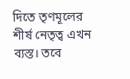দিতে তৃণমূলের শীর্ষ নেতৃত্ব এখন ব্যস্ত। তবে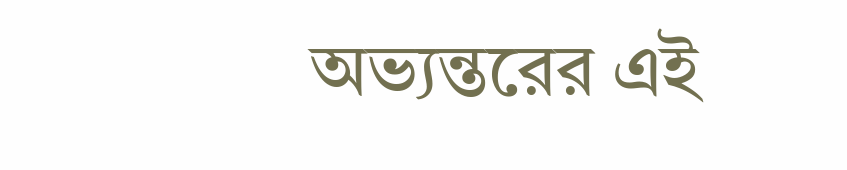অভ্যন্তরের এই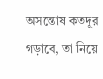অসন্তোষ কতদূর গড়াবে, তা নিয়ে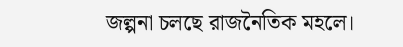জল্পনা চলছে রাজনৈতিক মহলে।